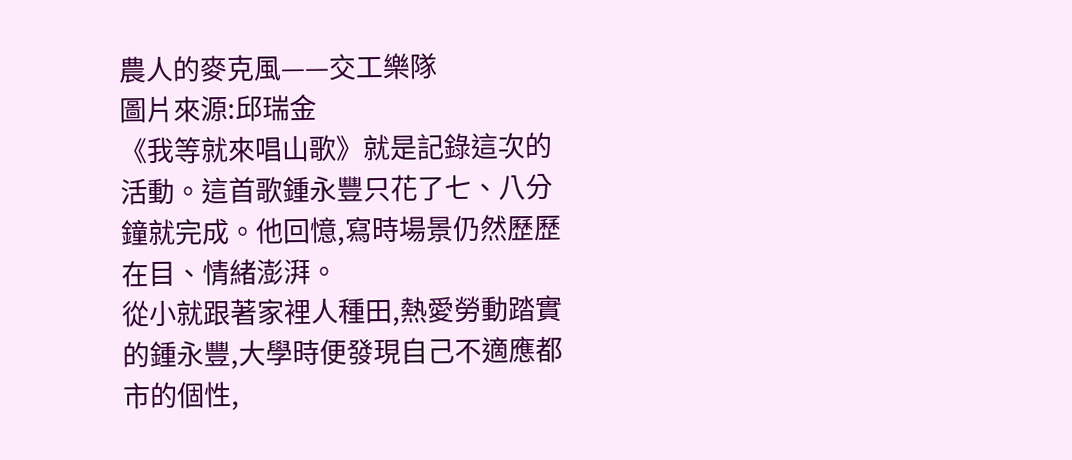農人的麥克風——交工樂隊
圖片來源:邱瑞金
《我等就來唱山歌》就是記錄這次的活動。這首歌鍾永豐只花了七、八分鐘就完成。他回憶,寫時場景仍然歷歷在目、情緒澎湃。
從小就跟著家裡人種田,熱愛勞動踏實的鍾永豐,大學時便發現自己不適應都市的個性,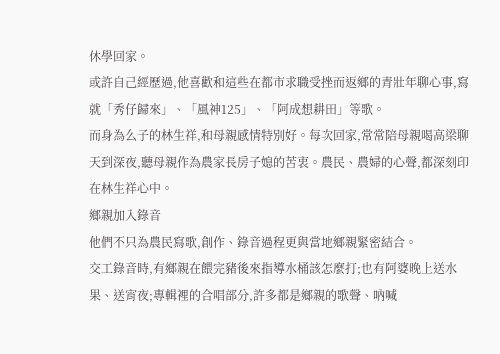休學回家。
或許自己經歷過,他喜歡和這些在都市求職受挫而返鄉的青壯年聊心事,寫就「秀仔歸來」、「風神125」、「阿成想耕田」等歌。
而身為么子的林生祥,和母親感情特別好。每次回家,常常陪母親喝高梁聊天到深夜,聽母親作為農家長房子媳的苦衷。農民、農婦的心聲,都深刻印在林生祥心中。
鄉親加入錄音
他們不只為農民寫歌,創作、錄音過程更與當地鄉親緊密結合。
交工錄音時,有鄉親在餵完豬後來指導水桶該怎麼打;也有阿婆晚上送水果、送宵夜;專輯裡的合唱部分,許多都是鄉親的歌聲、吶喊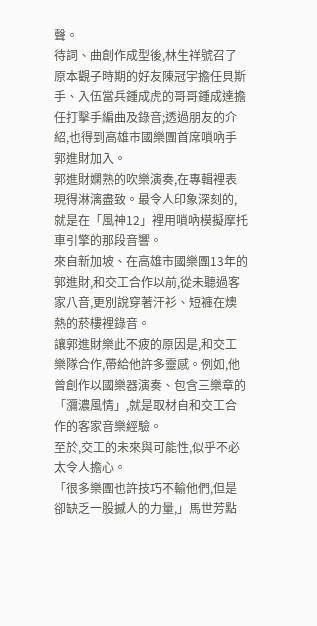聲。
待詞、曲創作成型後,林生祥號召了原本觀子時期的好友陳冠宇擔任貝斯手、入伍當兵鍾成虎的哥哥鍾成達擔任打擊手編曲及錄音;透過朋友的介紹,也得到高雄市國樂團首席嗩吶手郭進財加入。
郭進財嫻熟的吹樂演奏,在專輯裡表現得淋漓盡致。最令人印象深刻的,就是在「風神12」裡用嗩吶模擬摩托車引擎的那段音響。
來自新加坡、在高雄市國樂團13年的郭進財,和交工合作以前,從未聽過客家八音,更別說穿著汗衫、短褲在燠熱的菸樓裡錄音。
讓郭進財樂此不疲的原因是,和交工樂隊合作,帶給他許多靈感。例如,他曾創作以國樂器演奏、包含三樂章的「瀰濃風情」,就是取材自和交工合作的客家音樂經驗。
至於,交工的未來與可能性,似乎不必太令人擔心。
「很多樂團也許技巧不輸他們,但是卻缺乏一股撼人的力量,」馬世芳點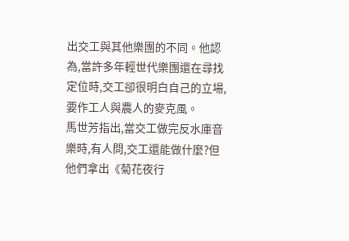出交工與其他樂團的不同。他認為,當許多年輕世代樂團還在尋找定位時,交工卻很明白自己的立場,要作工人與農人的麥克風。
馬世芳指出,當交工做完反水庫音樂時,有人問,交工還能做什麼?但他們拿出《菊花夜行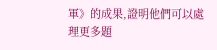軍》的成果,證明他們可以處理更多題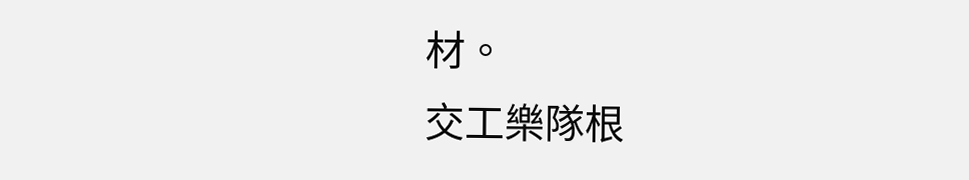材。
交工樂隊根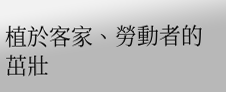植於客家、勞動者的茁壯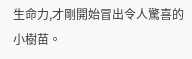生命力,才剛開始冒出令人驚喜的小樹苗。